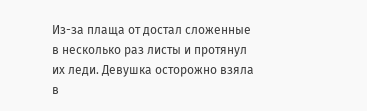Из-за плаща от достал сложенные в несколько раз листы и протянул их леди. Девушка осторожно взяла в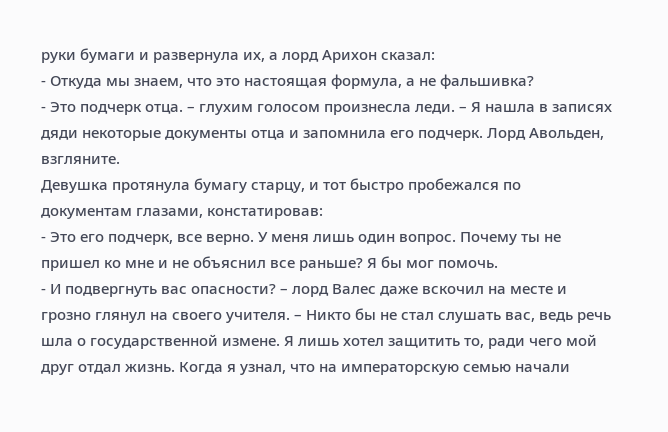руки бумаги и развернула их, а лорд Арихон сказал:
- Откуда мы знаем, что это настоящая формула, а не фальшивка?
- Это подчерк отца. – глухим голосом произнесла леди. – Я нашла в записях дяди некоторые документы отца и запомнила его подчерк. Лорд Авольден, взгляните.
Девушка протянула бумагу старцу, и тот быстро пробежался по документам глазами, констатировав:
- Это его подчерк, все верно. У меня лишь один вопрос. Почему ты не пришел ко мне и не объяснил все раньше? Я бы мог помочь.
- И подвергнуть вас опасности? – лорд Валес даже вскочил на месте и грозно глянул на своего учителя. – Никто бы не стал слушать вас, ведь речь шла о государственной измене. Я лишь хотел защитить то, ради чего мой друг отдал жизнь. Когда я узнал, что на императорскую семью начали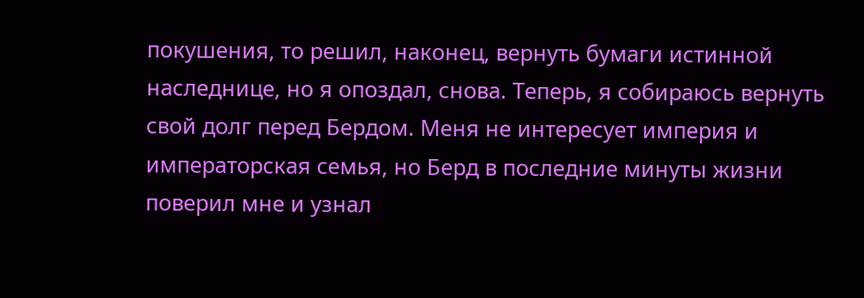покушения, то решил, наконец, вернуть бумаги истинной наследнице, но я опоздал, снова. Теперь, я собираюсь вернуть свой долг перед Бердом. Меня не интересует империя и императорская семья, но Берд в последние минуты жизни поверил мне и узнал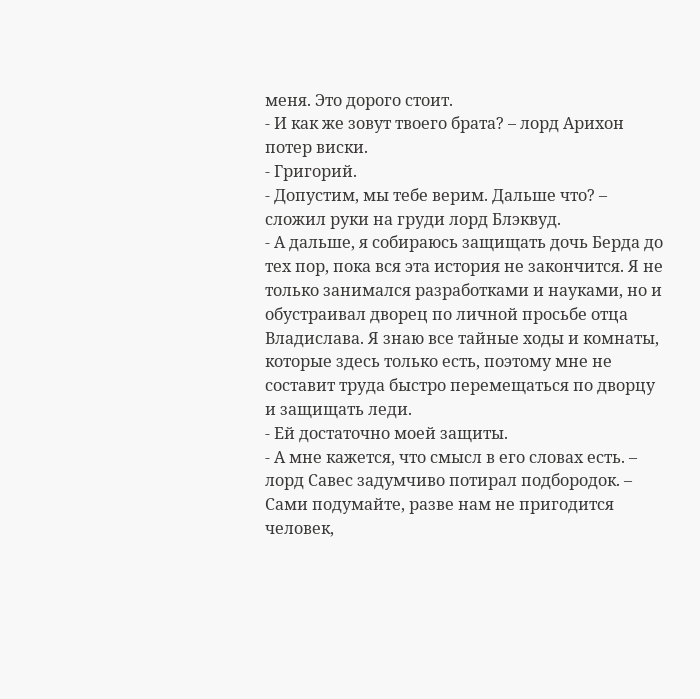меня. Это дорого стоит.
- И как же зовут твоего брата? – лорд Арихон потер виски.
- Григорий.
- Допустим, мы тебе верим. Дальше что? – сложил руки на груди лорд Блэквуд.
- А дальше, я собираюсь защищать дочь Берда до тех пор, пока вся эта история не закончится. Я не только занимался разработками и науками, но и обустраивал дворец по личной просьбе отца Владислава. Я знаю все тайные ходы и комнаты, которые здесь только есть, поэтому мне не составит труда быстро перемещаться по дворцу и защищать леди.
- Ей достаточно моей защиты.
- А мне кажется, что смысл в его словах есть. – лорд Савес задумчиво потирал подбородок. – Сами подумайте, разве нам не пригодится человек,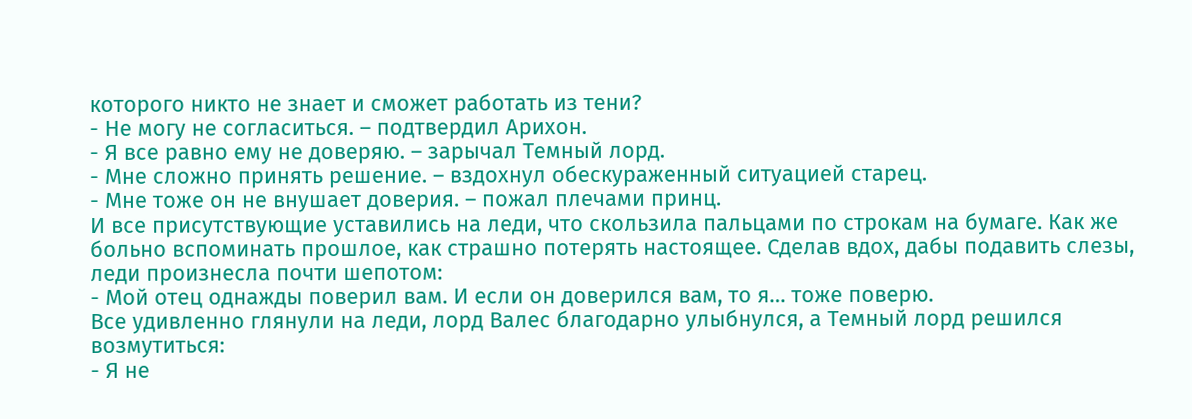которого никто не знает и сможет работать из тени?
- Не могу не согласиться. – подтвердил Арихон.
- Я все равно ему не доверяю. – зарычал Темный лорд.
- Мне сложно принять решение. – вздохнул обескураженный ситуацией старец.
- Мне тоже он не внушает доверия. – пожал плечами принц.
И все присутствующие уставились на леди, что скользила пальцами по строкам на бумаге. Как же больно вспоминать прошлое, как страшно потерять настоящее. Сделав вдох, дабы подавить слезы, леди произнесла почти шепотом:
- Мой отец однажды поверил вам. И если он доверился вам, то я… тоже поверю.
Все удивленно глянули на леди, лорд Валес благодарно улыбнулся, а Темный лорд решился возмутиться:
- Я не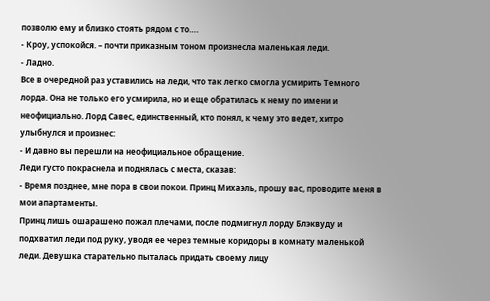позволю ему и близко стоять рядом с то….
- Кроу, успокойся. – почти приказным тоном произнесла маленькая леди.
- Ладно.
Все в очередной раз уставились на леди, что так легко смогла усмирить Темного лорда. Она не только его усмирила, но и еще обратилась к нему по имени и неофициально. Лорд Савес, единственный, кто понял, к чему это ведет, хитро улыбнулся и произнес:
- И давно вы перешли на неофициальное обращение.
Леди густо покраснела и поднялась с места, сказав:
- Время позднее, мне пора в свои покои. Принц Михаэль, прошу вас, проводите меня в мои апартаменты.
Принц лишь ошарашено пожал плечами, после подмигнул лорду Блэквуду и подхватил леди под руку, уводя ее через темные коридоры в комнату маленькой леди. Девушка старательно пыталась придать своему лицу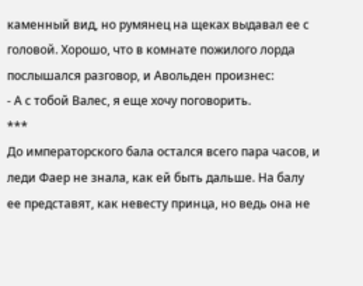каменный вид, но румянец на щеках выдавал ее с головой. Хорошо, что в комнате пожилого лорда послышался разговор, и Авольден произнес:
- А с тобой Валес, я еще хочу поговорить.
***
До императорского бала остался всего пара часов, и леди Фаер не знала, как ей быть дальше. На балу ее представят, как невесту принца, но ведь она не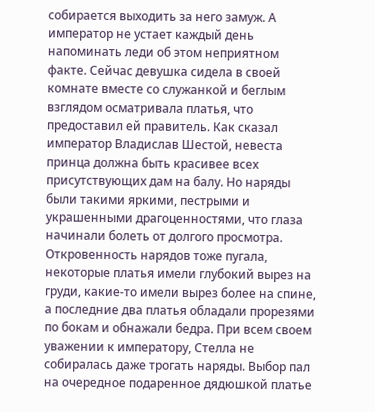собирается выходить за него замуж. А император не устает каждый день напоминать леди об этом неприятном факте. Сейчас девушка сидела в своей комнате вместе со служанкой и беглым взглядом осматривала платья, что предоставил ей правитель. Как сказал император Владислав Шестой, невеста принца должна быть красивее всех присутствующих дам на балу. Но наряды были такими яркими, пестрыми и украшенными драгоценностями, что глаза начинали болеть от долгого просмотра. Откровенность нарядов тоже пугала, некоторые платья имели глубокий вырез на груди, какие-то имели вырез более на спине, а последние два платья обладали прорезями по бокам и обнажали бедра. При всем своем уважении к императору, Стелла не собиралась даже трогать наряды. Выбор пал на очередное подаренное дядюшкой платье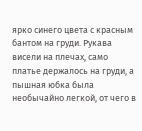ярко синего цвета с красным бантом на груди. Рукава висели на плечах, само платье держалось на груди, а пышная юбка была необычайно легкой, от чего в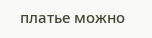платье можно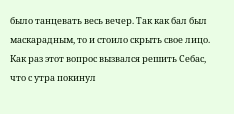было танцевать весь вечер. Так как бал был маскарадным, то и стоило скрыть свое лицо. Как раз этот вопрос вызвался решить Себас, что с утра покинул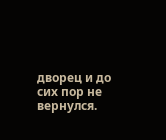дворец и до сих пор не вернулся.